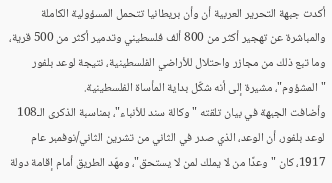أكدت جبهة التحرير العربية أن وأن بريطانيا تتحمل المسؤولية الكاملة والمباشرة عن تهجير أكثر من 800 ألف فلسطيني وتدمير أكثر من 500 قرية، وما تبع ذلك من مجازر واحتلال للأراضي الفلسطينية، نتيجة لوعد بلفور "المشؤوم"، مشيرة إلى أنه شكّل بداية المأساة الفلسطينية.
وأضافت الجبهة في بيان تلقته "وكالة سند للأنباء"، بمناسبة الذكرى الـ108 لوعد بلفور، أن الوعد، الذي صدر في الثاني من تشرين الثاني/نوفمبر عام 1917، كان "وعدًا من لا يملك لمن لا يستحق"، ومهّد الطريق أمام إقامة دولة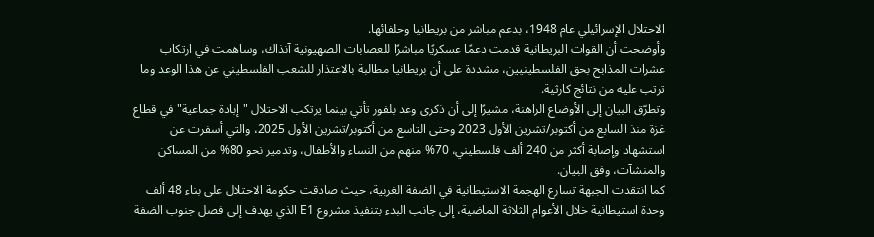الاحتلال الإسرائيلي عام 1948، بدعم مباشر من بريطانيا وحلفائها.
وأوضحت أن القوات البريطانية قدمت دعمًا عسكريًا مباشرًا للعصابات الصهيونية آنذاك، وساهمت في ارتكاب عشرات المذابح بحق الفلسطينيين، مشددة على أن بريطانيا مطالبة بالاعتذار للشعب الفلسطيني عن هذا الوعد وما ترتب عليه من نتائج كارثية.
وتطرّق البيان إلى الأوضاع الراهنة، مشيرًا إلى أن ذكرى وعد بلفور تأتي بينما يرتكب الاحتلال "إبادة جماعية" في قطاع غزة منذ السابع من أكتوبر/تشرين الأول 2023 وحتى التاسع من أكتوبر/تشرين الأول 2025، والتي أسفرت عن استشهاد وإصابة أكثر من 240 ألف فلسطيني، 70% منهم من النساء والأطفال، وتدمير نحو 80% من المساكن والمنشآت، وفق البيان.
كما انتقدت الجبهة تسارع الهجمة الاستيطانية في الضفة الغربية، حيث صادقت حكومة الاحتلال على بناء 48 ألف وحدة استيطانية خلال الأعوام الثلاثة الماضية، إلى جانب البدء بتنفيذ مشروع E1 الذي يهدف إلى فصل جنوب الضفة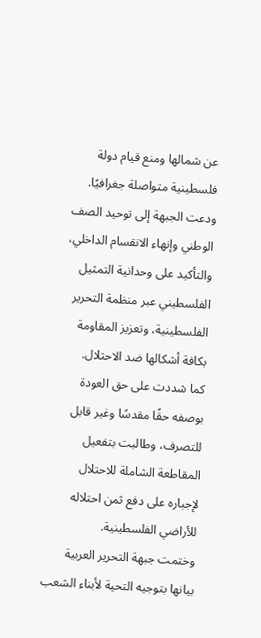عن شمالها ومنع قيام دولة فلسطينية متواصلة جغرافيًا.
ودعت الجبهة إلى توحيد الصف الوطني وإنهاء الانقسام الداخلي، والتأكيد على وحدانية التمثيل الفلسطيني عبر منظمة التحرير الفلسطينية، وتعزيز المقاومة بكافة أشكالها ضد الاحتلال.
كما شددت على حق العودة بوصفه حقًا مقدسًا وغير قابل للتصرف، وطالبت بتفعيل المقاطعة الشاملة للاحتلال لإجباره على دفع ثمن احتلاله للأراضي الفلسطينية.
وختمت جبهة التحرير العربية بيانها بتوجيه التحية لأبناء الشعب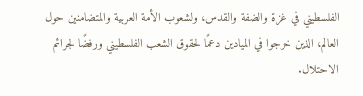الفلسطيني في غزة والضفة والقدس، ولشعوب الأمة العربية والمتضامنين حول العالم، الذين خرجوا في الميادين دعمًا لحقوق الشعب الفلسطيني ورفضًا لجرائم الاحتلال.